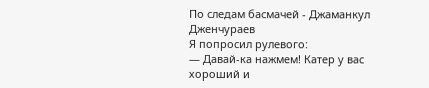По следам басмачей - Джаманкул Дженчураев
Я попросил рулевого:
— Давай-ка нажмем! Катер у вас хороший и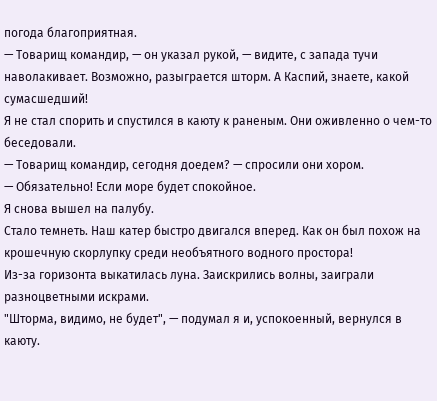погода благоприятная.
— Товарищ командир, — он указал рукой, — видите, с запада тучи наволакивает. Возможно, разыграется шторм. А Каспий, знаете, какой сумасшедший!
Я не стал спорить и спустился в каюту к раненым. Они оживленно о чем-то беседовали.
— Товарищ командир, сегодня доедем? — спросили они хором.
— Обязательно! Если море будет спокойное.
Я снова вышел на палубу.
Стало темнеть. Наш катер быстро двигался вперед. Как он был похож на крошечную скорлупку среди необъятного водного простора!
Из-за горизонта выкатилась луна. Заискрились волны, заиграли разноцветными искрами.
"Шторма, видимо, не будет", — подумал я и, успокоенный, вернулся в каюту.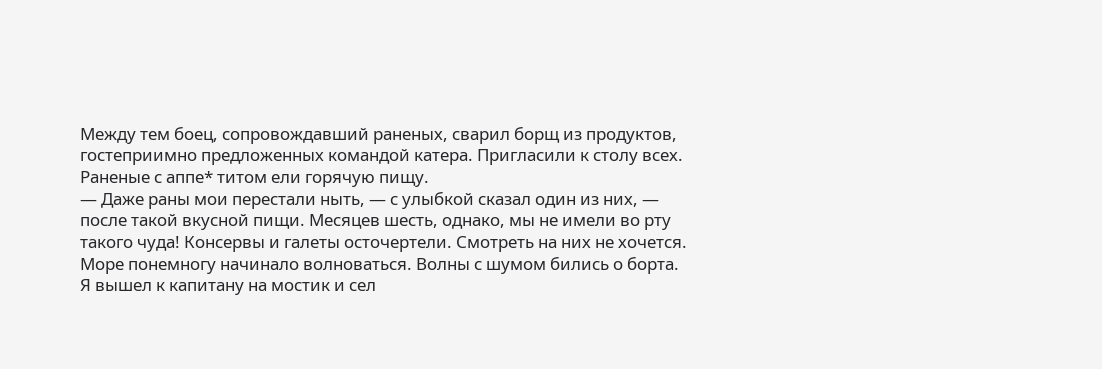Между тем боец, сопровождавший раненых, сварил борщ из продуктов, гостеприимно предложенных командой катера. Пригласили к столу всех. Раненые с аппе* титом ели горячую пищу.
— Даже раны мои перестали ныть, — с улыбкой сказал один из них, — после такой вкусной пищи. Месяцев шесть, однако, мы не имели во рту такого чуда! Консервы и галеты осточертели. Смотреть на них не хочется.
Море понемногу начинало волноваться. Волны с шумом бились о борта. Я вышел к капитану на мостик и сел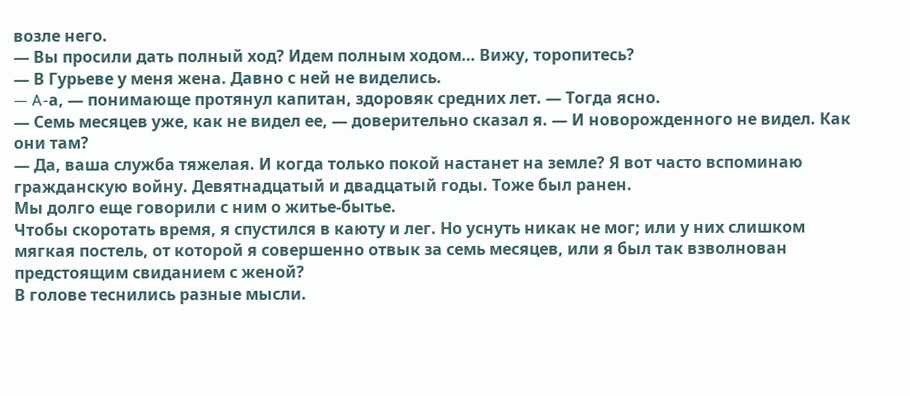возле него.
— Вы просили дать полный ход? Идем полным ходом… Вижу, торопитесь?
— В Гурьеве у меня жена. Давно с ней не виделись.
— A-а, — понимающе протянул капитан, здоровяк средних лет. — Тогда ясно.
— Семь месяцев уже, как не видел ее, — доверительно сказал я. — И новорожденного не видел. Как они там?
— Да, ваша служба тяжелая. И когда только покой настанет на земле? Я вот часто вспоминаю гражданскую войну. Девятнадцатый и двадцатый годы. Тоже был ранен.
Мы долго еще говорили с ним о житье-бытье.
Чтобы скоротать время, я спустился в каюту и лег. Но уснуть никак не мог; или у них слишком мягкая постель, от которой я совершенно отвык за семь месяцев, или я был так взволнован предстоящим свиданием с женой?
В голове теснились разные мысли.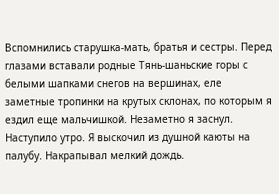Вспомнились старушка-мать, братья и сестры. Перед глазами вставали родные Тянь-шаньские горы с белыми шапками снегов на вершинах, еле заметные тропинки на крутых склонах, по которым я ездил еще мальчишкой. Незаметно я заснул.
Наступило утро. Я выскочил из душной каюты на палубу. Накрапывал мелкий дождь.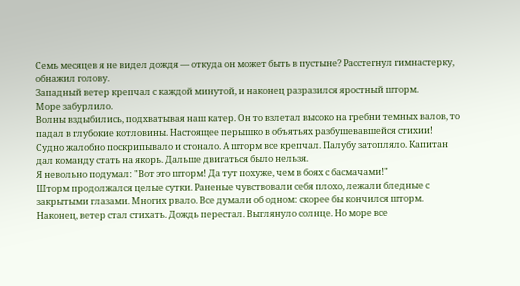Семь месяцев я не видел дождя — откуда он может быть в пустыне? Расстегнул гимнастерку, обнажил голову.
Западный ветер крепчал с каждой минутой, и наконец разразился яростный шторм.
Море забурлило.
Волны вздыбились, подхватывая наш катер. Он то взлетал высоко на гребни темных валов, то падал в глубокие котловины. Настоящее перышко в объятьях разбушевавшейся стихии!
Судно жалобно поскрипывало и стонало. А шторм все крепчал. Палубу затопляло. Капитан дал команду стать на якорь. Дальше двигаться было нельзя.
Я невольно подумал: "Вот это шторм! Да тут похуже, чем в боях с басмачами!"
Шторм продолжался целые сутки. Раненые чувствовали себя плохо, лежали бледные с закрытыми глазами. Многих рвало. Все думали об одном: скорее бы кончился шторм.
Наконец, ветер стал стихать. Дождь перестал. Выглянуло солнце. Но море все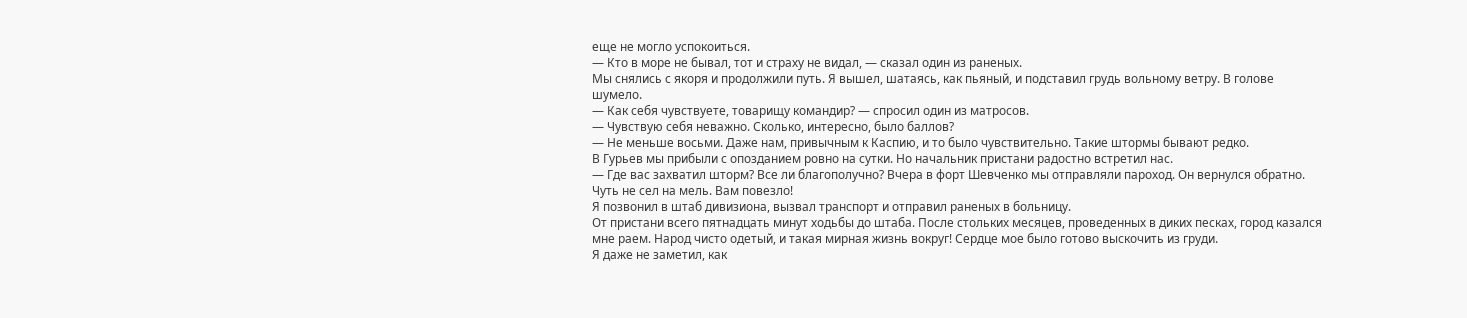еще не могло успокоиться.
— Кто в море не бывал, тот и страху не видал, — сказал один из раненых.
Мы снялись с якоря и продолжили путь. Я вышел, шатаясь, как пьяный, и подставил грудь вольному ветру. В голове шумело.
— Как себя чувствуете, товарищу командир? — спросил один из матросов.
— Чувствую себя неважно. Сколько, интересно, было баллов?
— Не меньше восьми. Даже нам, привычным к Каспию, и то было чувствительно. Такие штормы бывают редко.
В Гурьев мы прибыли с опозданием ровно на сутки. Но начальник пристани радостно встретил нас.
— Где вас захватил шторм? Все ли благополучно? Вчера в форт Шевченко мы отправляли пароход. Он вернулся обратно. Чуть не сел на мель. Вам повезло!
Я позвонил в штаб дивизиона, вызвал транспорт и отправил раненых в больницу.
От пристани всего пятнадцать минут ходьбы до штаба. После стольких месяцев, проведенных в диких песках, город казался мне раем. Народ чисто одетый, и такая мирная жизнь вокруг! Сердце мое было готово выскочить из груди.
Я даже не заметил, как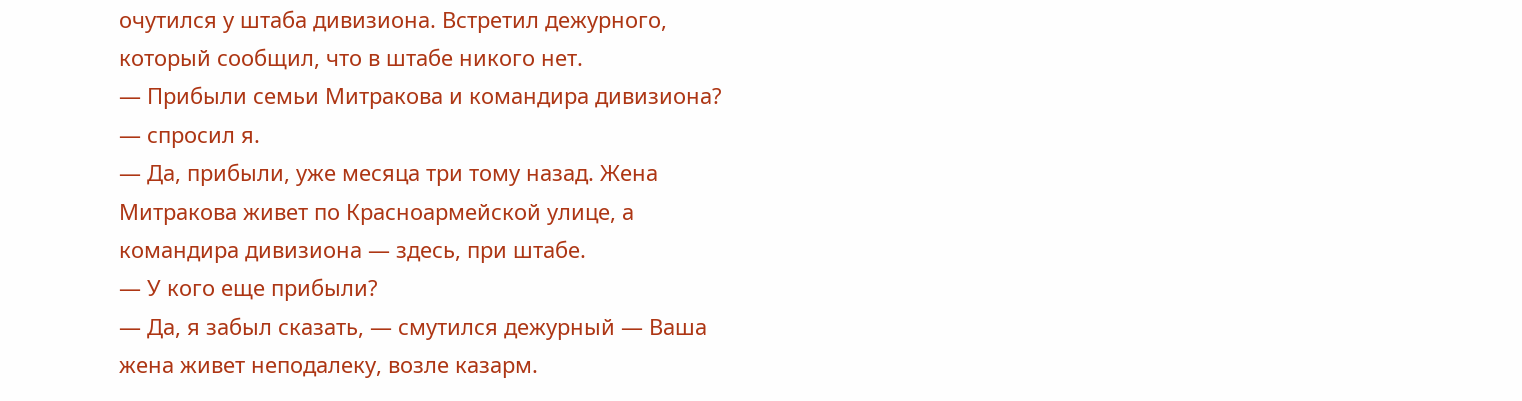очутился у штаба дивизиона. Встретил дежурного, который сообщил, что в штабе никого нет.
— Прибыли семьи Митракова и командира дивизиона? — спросил я.
— Да, прибыли, уже месяца три тому назад. Жена Митракова живет по Красноармейской улице, а командира дивизиона — здесь, при штабе.
— У кого еще прибыли?
— Да, я забыл сказать, — смутился дежурный — Ваша жена живет неподалеку, возле казарм.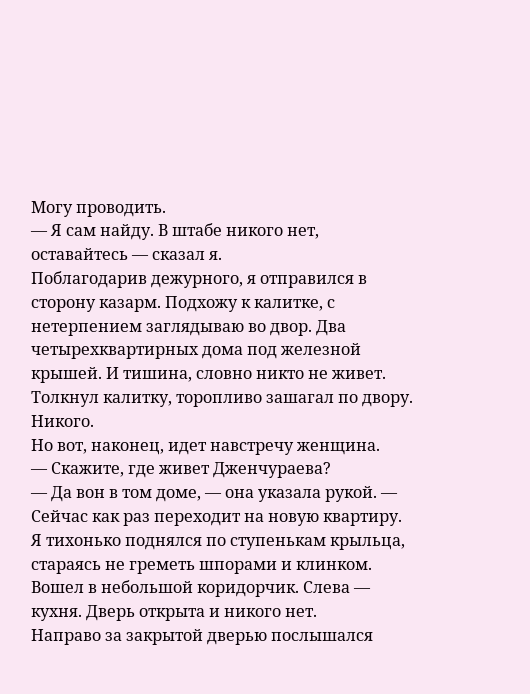Могу проводить.
— Я сам найду. В штабе никого нет, оставайтесь — сказал я.
Поблагодарив дежурного, я отправился в сторону казарм. Подхожу к калитке, с нетерпением заглядываю во двор. Два четырехквартирных дома под железной крышей. И тишина, словно никто не живет.
Толкнул калитку, торопливо зашагал по двору. Никого.
Но вот, наконец, идет навстречу женщина.
— Скажите, где живет Дженчураева?
— Да вон в том доме, — она указала рукой. — Сейчас как раз переходит на новую квартиру.
Я тихонько поднялся по ступенькам крыльца, стараясь не греметь шпорами и клинком. Вошел в небольшой коридорчик. Слева — кухня. Дверь открыта и никого нет.
Направо за закрытой дверью послышался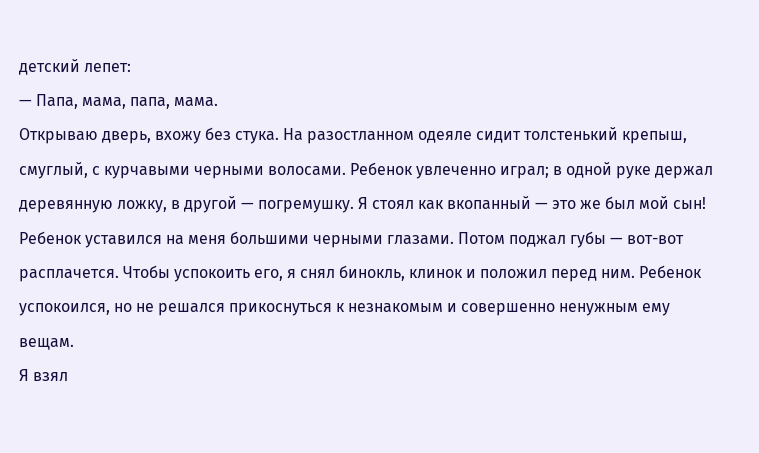детский лепет:
— Папа, мама, папа, мама.
Открываю дверь, вхожу без стука. На разостланном одеяле сидит толстенький крепыш, смуглый, с курчавыми черными волосами. Ребенок увлеченно играл; в одной руке держал деревянную ложку, в другой — погремушку. Я стоял как вкопанный — это же был мой сын!
Ребенок уставился на меня большими черными глазами. Потом поджал губы — вот-вот расплачется. Чтобы успокоить его, я снял бинокль, клинок и положил перед ним. Ребенок успокоился, но не решался прикоснуться к незнакомым и совершенно ненужным ему вещам.
Я взял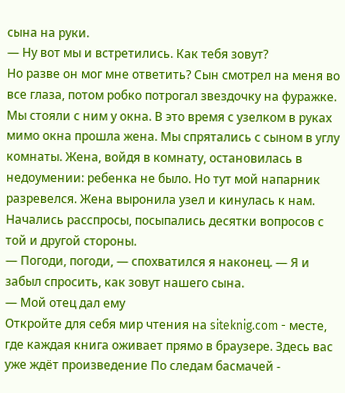сына на руки.
— Ну вот мы и встретились. Как тебя зовут?
Но разве он мог мне ответить? Сын смотрел на меня во все глаза, потом робко потрогал звездочку на фуражке.
Мы стояли с ним у окна. В это время с узелком в руках мимо окна прошла жена. Мы спрятались с сыном в углу комнаты. Жена, войдя в комнату, остановилась в недоумении: ребенка не было. Но тут мой напарник разревелся. Жена выронила узел и кинулась к нам.
Начались расспросы, посыпались десятки вопросов с той и другой стороны.
— Погоди, погоди, — спохватился я наконец. — Я и забыл спросить, как зовут нашего сына.
— Мой отец дал ему
Откройте для себя мир чтения на siteknig.com - месте, где каждая книга оживает прямо в браузере. Здесь вас уже ждёт произведение По следам басмачей -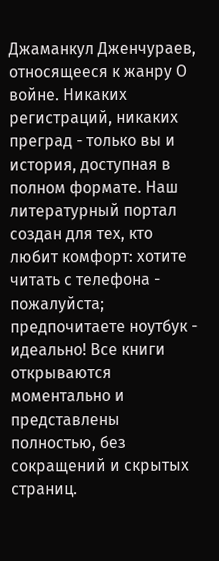Джаманкул Дженчураев, относящееся к жанру О войне. Никаких регистраций, никаких преград - только вы и история, доступная в полном формате. Наш литературный портал создан для тех, кто любит комфорт: хотите читать с телефона - пожалуйста; предпочитаете ноутбук - идеально! Все книги открываются моментально и представлены полностью, без сокращений и скрытых страниц.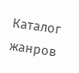Каталог жанров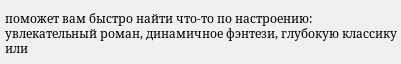поможет вам быстро найти что-то по настроению: увлекательный роман, динамичное фэнтези, глубокую классику или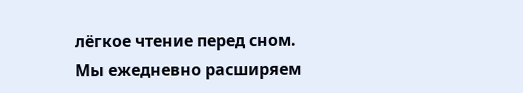лёгкое чтение перед сном. Мы ежедневно расширяем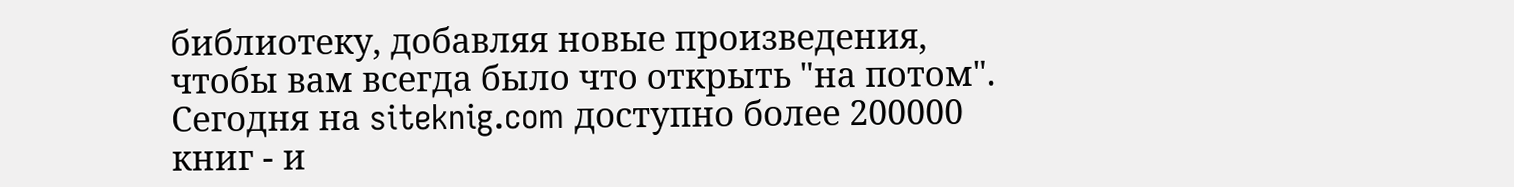библиотеку, добавляя новые произведения, чтобы вам всегда было что открыть "на потом". Сегодня на siteknig.com доступно более 200000 книг - и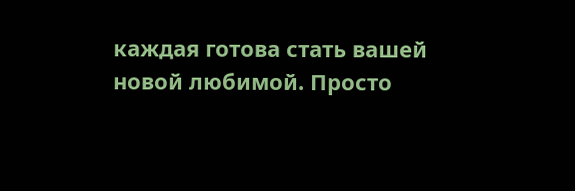каждая готова стать вашей новой любимой. Просто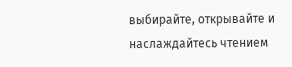выбирайте, открывайте и наслаждайтесь чтением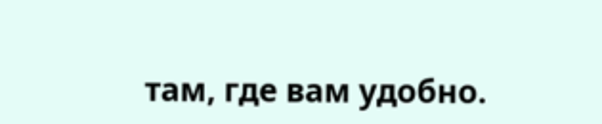там, где вам удобно.